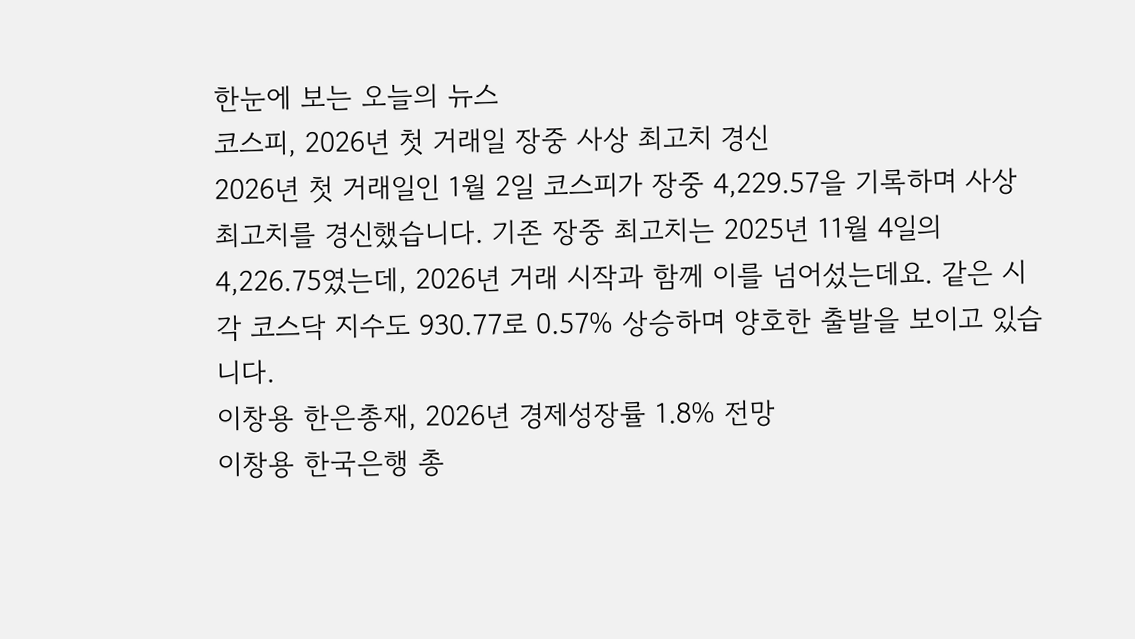한눈에 보는 오늘의 뉴스
코스피, 2026년 첫 거래일 장중 사상 최고치 경신
2026년 첫 거래일인 1월 2일 코스피가 장중 4,229.57을 기록하며 사상 최고치를 경신했습니다. 기존 장중 최고치는 2025년 11월 4일의 4,226.75였는데, 2026년 거래 시작과 함께 이를 넘어섰는데요. 같은 시각 코스닥 지수도 930.77로 0.57% 상승하며 양호한 출발을 보이고 있습니다.
이창용 한은총재, 2026년 경제성장률 1.8% 전망
이창용 한국은행 총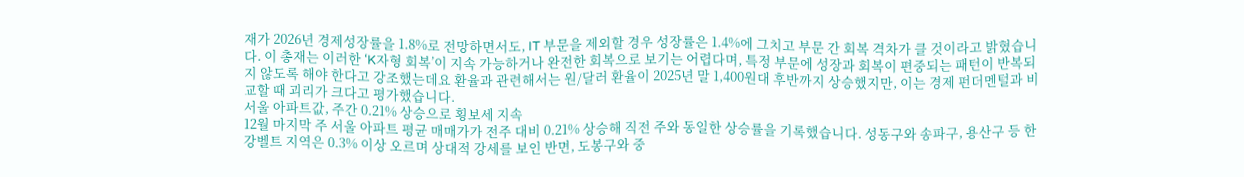재가 2026년 경제성장률을 1.8%로 전망하면서도, IT 부문을 제외할 경우 성장률은 1.4%에 그치고 부문 간 회복 격차가 클 것이라고 밝혔습니다. 이 총재는 이러한 ‘K자형 회복’이 지속 가능하거나 완전한 회복으로 보기는 어렵다며, 특정 부문에 성장과 회복이 편중되는 패턴이 반복되지 않도록 해야 한다고 강조했는데요 환율과 관련해서는 원/달러 환율이 2025년 말 1,400원대 후반까지 상승했지만, 이는 경제 펀더멘털과 비교할 때 괴리가 크다고 평가했습니다.
서울 아파트값, 주간 0.21% 상승으로 횡보세 지속
12월 마지막 주 서울 아파트 평균 매매가가 전주 대비 0.21% 상승해 직전 주와 동일한 상승률을 기록했습니다. 성동구와 송파구, 용산구 등 한강벨트 지역은 0.3% 이상 오르며 상대적 강세를 보인 반면, 도봉구와 중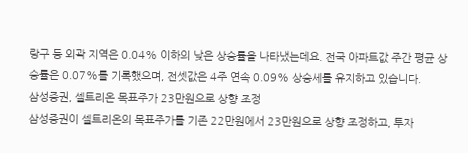랑구 등 외곽 지역은 0.04% 이하의 낮은 상승률을 나타냈는데요. 전국 아파트값 주간 평균 상승률은 0.07%를 기록했으며, 전셋값은 4주 연속 0.09% 상승세를 유지하고 있습니다.
삼성증권, 셀트리온 목표주가 23만원으로 상향 조정
삼성증권이 셀트리온의 목표주가를 기존 22만원에서 23만원으로 상향 조정하고, 투자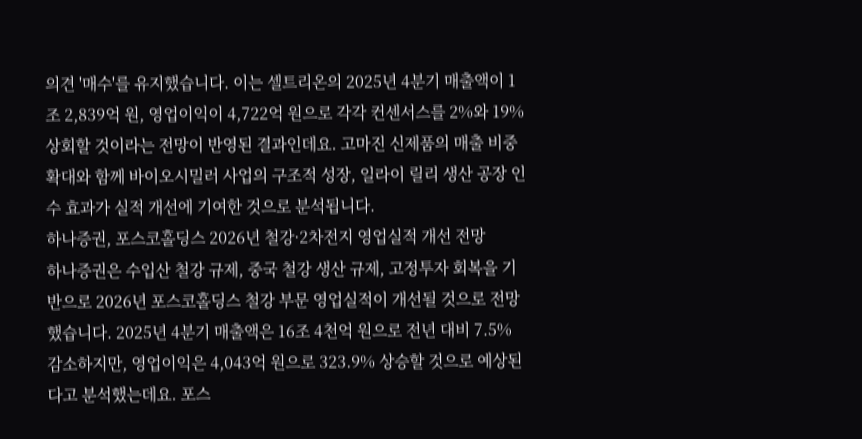의견 '매수'를 유지했습니다. 이는 셀트리온의 2025년 4분기 매출액이 1조 2,839억 원, 영업이익이 4,722억 원으로 각각 컨센서스를 2%와 19% 상회할 것이라는 전망이 반영된 결과인데요. 고마진 신제품의 매출 비중 확대와 함께 바이오시밀러 사업의 구조적 성장, 일라이 릴리 생산 공장 인수 효과가 실적 개선에 기여한 것으로 분석됩니다.
하나증권, 포스코홀딩스 2026년 철강·2차전지 영업실적 개선 전망
하나증권은 수입산 철강 규제, 중국 철강 생산 규제, 고정투자 회복을 기반으로 2026년 포스코홀딩스 철강 부문 영업실적이 개선될 것으로 전망했습니다. 2025년 4분기 매출액은 16조 4천억 원으로 전년 대비 7.5% 감소하지만, 영업이익은 4,043억 원으로 323.9% 상승할 것으로 예상된다고 분석했는데요. 포스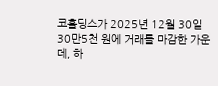코홀딩스가 2025년 12월 30일 30만5천 원에 거래를 마감한 가운데, 하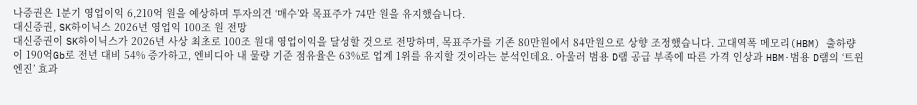나증권은 1분기 영업이익 6,210억 원을 예상하며 투자의견 ‘매수’와 목표주가 74만 원을 유지했습니다.
대신증권, SK하이닉스 2026년 영업익 100조 원 전망
대신증권이 SK하이닉스가 2026년 사상 최초로 100조 원대 영업이익을 달성할 것으로 전망하며, 목표주가를 기존 80만원에서 84만원으로 상향 조정했습니다. 고대역폭 메모리(HBM) 출하량이 190억Gb로 전년 대비 54% 증가하고, 엔비디아 내 물량 기준 점유율은 63%로 업계 1위를 유지할 것이라는 분석인데요. 아울러 범용 D램 공급 부족에 따른 가격 인상과 HBM·범용 D램의 ‘트윈 엔진’ 효과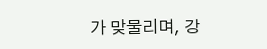가 맞물리며, 강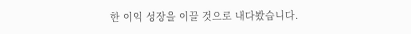한 이익 성장을 이끌 것으로 내다봤습니다.